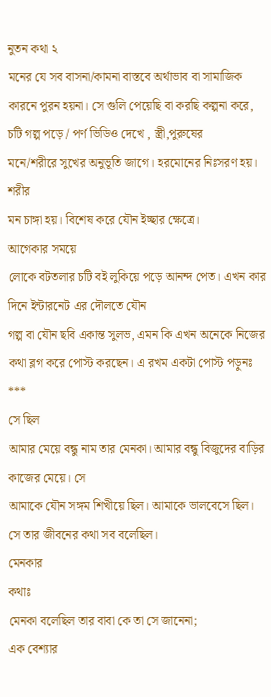নুতন কথা ২
মনের যে সব বাসনা/কামনা বাস্তবে অর্থাভাব বা সামাজিক কারনে পুরন হয়না। সে গুলি পেয়েছি বা করছি কল্পনা করে, চটি গল্প পড়ে / পর্ণ ভিডিও দেখে , স্ত্রী,পুরুষের
মনে/শরীরে সুখের অনুভূতি জাগে। হরমোনের নিঃসরণ হয়। শরীর
মন চাঙ্গা হয়। বিশেষ করে যৌন ইচ্ছার ক্ষেত্রে।
আগেকার সময়ে
লোকে বটতলার চটি বই লুকিয়ে পড়ে আনন্দ পেত। এখন কার দিনে ইন্টারনেট এর দৌলতে যৌন
গল্প বা যৌন ছবি একান্ত সুলভ, এমন কি এখন অনেকে নিজের কথা ব্লগ করে পোস্ট করছেন। এ রখম একটা পোস্ট পড়ুনঃ
***
সে ছিল
আমার মেয়ে বন্ধু নাম তার মেনকা। আমার বন্ধু বিজুদের বাড়ির কাজের মেয়ে। সে
আমাকে যৌন সঙ্গম শিখীয়ে ছিল। আমাকে ভালবেসে ছিল। সে তার জীবনের কথা সব বলেছিল।
মেনকার
কথাঃ
মেনকা বলেছিল তার বাবা কে তা সে জানেনা;
এক বেশ্যার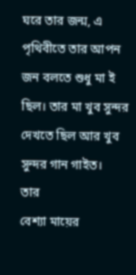ঘরে তার জন্ম, এ পৃথিবীতে তার আপন জন বলতে শুধু মা ই
ছিল। তার মা খুব সুন্দর দেখতে ছিল আর খুব সুন্দর গান গাইত।
তার
বেশ্যা মায়ের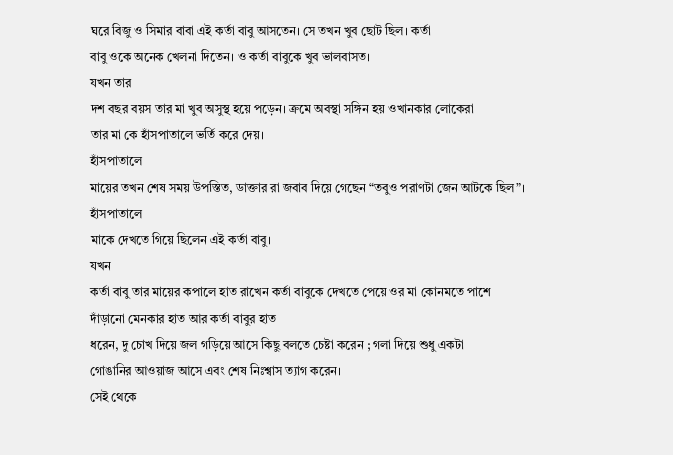ঘরে বিজু ও সিমার বাবা এই কর্তা বাবু আসতেন। সে তখন খুব ছোট ছিল। কর্তা
বাবু ওকে অনেক খেলনা দিতেন। ও কর্তা বাবুকে খুব ভালবাসত।
যখন তার
দশ বছর বয়স তার মা খুব অসুস্থ হয়ে পড়েন। ক্রমে অবস্থা সঙ্গিন হয় ওখানকার লোকেরা
তার মা কে হাঁসপাতালে ভর্তি করে দেয়।
হাঁসপাতালে
মায়ের তখন শেষ সময় উপস্তিত, ডাক্তার রা জবাব দিয়ে গেছেন “তবুও পরাণটা জেন আটকে ছিল”।
হাঁসপাতালে
মাকে দেখতে গিয়ে ছিলেন এই কর্তা বাবু।
যখন
কর্তা বাবু তার মায়ের কপালে হাত রাখেন কর্তা বাবুকে দেখতে পেয়ে ওর মা কোনমতে পাশে
দাঁড়ানো মেনকার হাত আর কর্তা বাবুর হাত
ধরেন, দু চোখ দিয়ে জল গড়িয়ে আসে কিছু বলতে চেষ্টা করেন ; গলা দিয়ে শুধু একটা
গোঙানির আওয়াজ আসে এবং শেষ নিঃশ্বাস ত্যাগ করেন।
সেই থেকে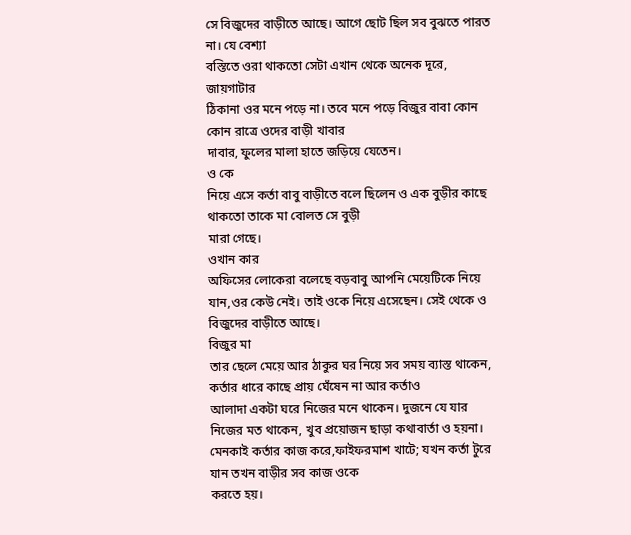সে বিজুদের বাড়ীতে আছে। আগে ছোট ছিল সব বুঝতে পারত না। যে বেশ্যা
বস্তিতে ওরা থাকতো সেটা এখান থেকে অনেক দূরে,
জায়গাটার
ঠিকানা ওর মনে পড়ে না। তবে মনে পড়ে বিজুর বাবা কোন কোন রাত্রে ওদের বাড়ী খাবার
দাবার, ফুলের মালা হাতে জড়িয়ে যেতেন।
ও কে
নিয়ে এসে কর্তা বাবু বাড়ীতে বলে ছিলেন ও এক বুড়ীর কাছে থাকতো তাকে মা বোলত সে বুড়ী
মারা গেছে।
ওখান কার
অফিসের লোকেরা বলেছে বড়বাবু আপনি মেয়েটিকে নিয়ে যান,ওর কেউ নেই। তাই ওকে নিয়ে এসেছেন। সেই থেকে ও বিজুদের বাড়ীতে আছে।
বিজুর মা
তার ছেলে মেয়ে আর ঠাকুর ঘর নিয়ে সব সময় ব্যাস্ত থাকেন, কর্তার ধারে কাছে প্রায় ঘেঁষেন না আর কর্তাও
আলাদা একটা ঘরে নিজের মনে থাকেন। দুজনে যে যার নিজের মত থাকেন, খুব প্রয়োজন ছাড়া কথাবার্তা ও হয়না।
মেনকাই কর্তার কাজ করে,ফাইফরমাশ খাটে; যখন কর্তা টুরে যান তখন বাড়ীর সব কাজ ওকে
করতে হয়।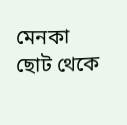মেনকা ছোট থেকে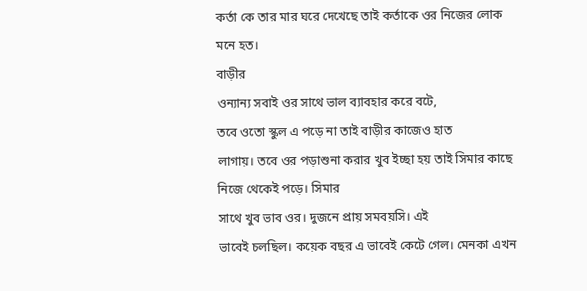কর্তা কে তার মার ঘরে দেখেছে তাই কর্তাকে ওর নিজের লোক
মনে হত।
বাড়ীর
ওন্যান্য সবাই ওর সাথে ভাল ব্যাবহার করে বটে,
তবে ওতো স্কুল এ পড়ে না তাই বাড়ীর কাজেও হাত
লাগায়। তবে ওর পড়াশুনা করার খুব ইচ্ছা হয় তাই সিমার কাছে নিজে থেকেই পড়ে। সিমার
সাথে খুব ভাব ওর। দুজনে প্রায় সমবয়সি। এই
ভাবেই চলছিল। কয়েক বছর এ ভাবেই কেটে গেল। মেনকা এখন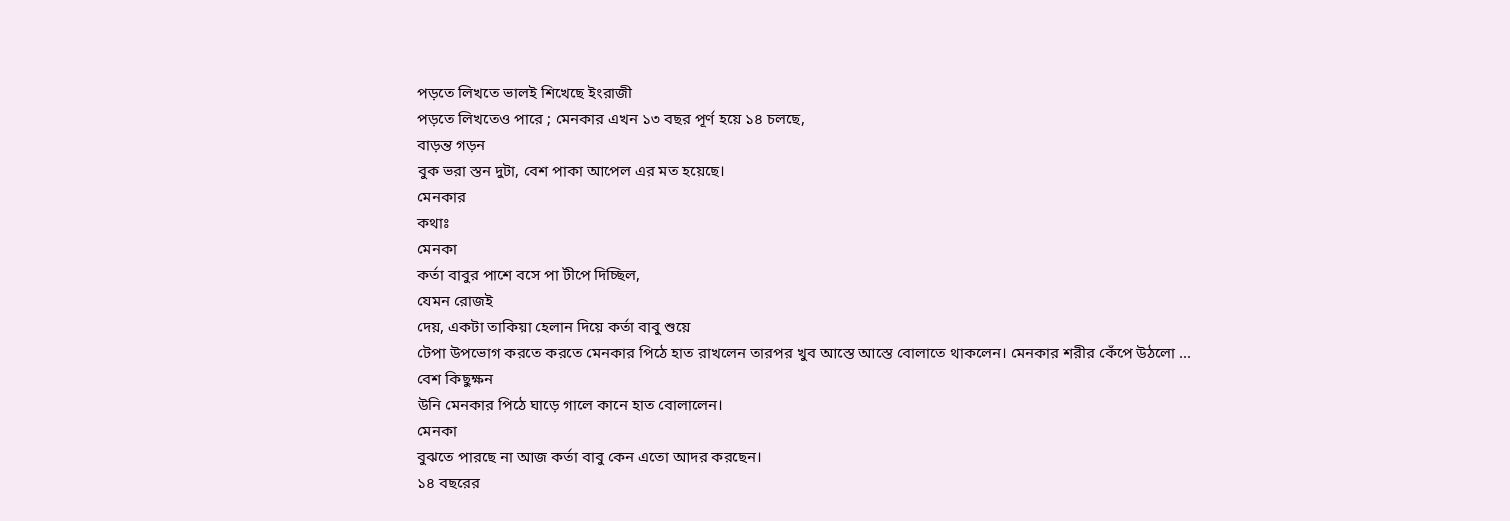পড়তে লিখতে ভালই শিখেছে ইংরাজী
পড়তে লিখতেও পারে ; মেনকার এখন ১৩ বছর পূর্ণ হয়ে ১৪ চলছে,
বাড়ন্ত গড়ন
বুক ভরা স্তন দুটা, বেশ পাকা আপেল এর মত হয়েছে।
মেনকার
কথাঃ
মেনকা
কর্তা বাবুর পাশে বসে পা টীপে দিচ্ছিল,
যেমন রোজই
দেয়, একটা তাকিয়া হেলান দিয়ে কর্তা বাবু শুয়ে
টেপা উপভোগ করতে করতে মেনকার পিঠে হাত রাখলেন তারপর খুব আস্তে আস্তে বোলাতে থাকলেন। মেনকার শরীর কেঁপে উঠলো ...
বেশ কিছুক্ষন
উনি মেনকার পিঠে ঘাড়ে গালে কানে হাত বোলালেন।
মেনকা
বুঝতে পারছে না আজ কর্তা বাবু কেন এতো আদর করছেন।
১৪ বছরের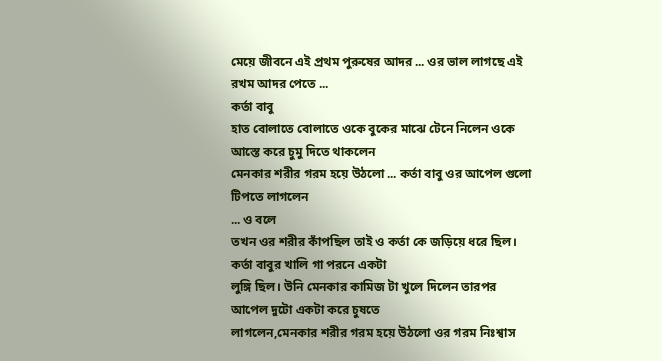মেয়ে জীবনে এই প্রথম পুরুষের আদর ... ওর ভাল লাগছে এই রখম আদর পেতে ...
কর্তা বাবু
হাত বোলাতে বোলাতে ওকে বুকের মাঝে টেনে নিলেন ওকে আস্তে করে চুমু দিতে থাকলেন
মেনকার শরীর গরম হয়ে উঠলো ... কর্তা বাবু ওর আপেল গুলো টিপতে লাগলেন
... ও বলে
তখন ওর শরীর কাঁপছিল তাই ও কর্তা কে জড়িয়ে ধরে ছিল। কর্তা বাবুর খালি গা পরনে একটা
লুঙ্গি ছিল। উনি মেনকার কামিজ টা খুলে দিলেন তারপর আপেল দুটো একটা করে চুষতে
লাগলেন,মেনকার শরীর গরম হয়ে উঠলো ওর গরম নিঃশ্বাস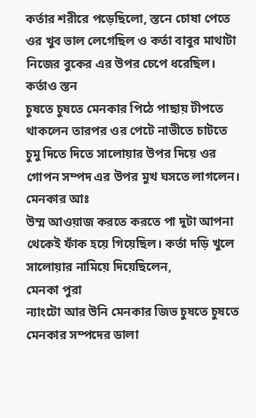কর্তার শরীরে পড়েছিলো, স্তনে চোষা পেতে ওর খুব ভাল লেগেছিল ও কর্তা বাবুর মাথাটা
নিজের বুকের এর উপর চেপে ধরেছিল। কর্তাও স্তন
চুষতে চুষতে মেনকার পিঠে পাছায় টীপতে থাকলেন তারপর ওর পেটে নাভীতে চাটতে
চুমু দিতে দিতে সালোয়ার উপর দিয়ে ওর গোপন সম্পদ এর উপর মুখ ঘসতে লাগলেন। মেনকার আঃ
উম্ম আওয়াজ করতে করতে পা দুটা আপনা থেকেই ফাঁক হয়ে গিয়েছিল। কর্তা দড়ি খুলে সালোয়ার নামিয়ে দিয়েছিলেন,
মেনকা পুরা
ন্যাংটো আর উনি মেনকার জিভ চুষতে চুষতে মেনকার সম্পদের ডালা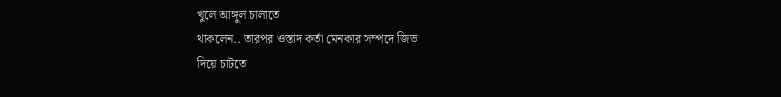খুলে আঙ্গুল চালাতে
থাকলেন.. তারপর ওস্তাদ কর্তা মেনকার সম্পদে জিভ
দিয়ে চাটতে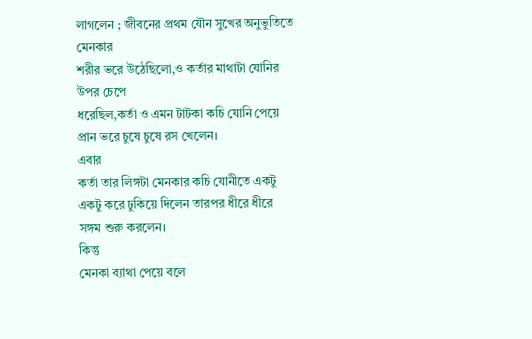লাগলেন ; জীবনের প্রথম যৌন সুখের অনুভুতিতে মেনকার
শরীর ভরে উঠেছিলো,ও কর্তার মাথাটা যোনির উপর চেপে
ধরেছিল,কর্তা ও এমন টাটকা কচি যোনি পেয়ে প্রান ভরে চুষে চুষে রস খেলেন।
এবার
কর্তা তার লিঙ্গটা মেনকার কচি যোনীতে একটু একটু করে ঢুকিয়ে দিলেন তারপর ধীরে ধীরে সঙ্গম শুরু করলেন।
কিন্তু
মেনকা ব্যাথা পেয়ে বলে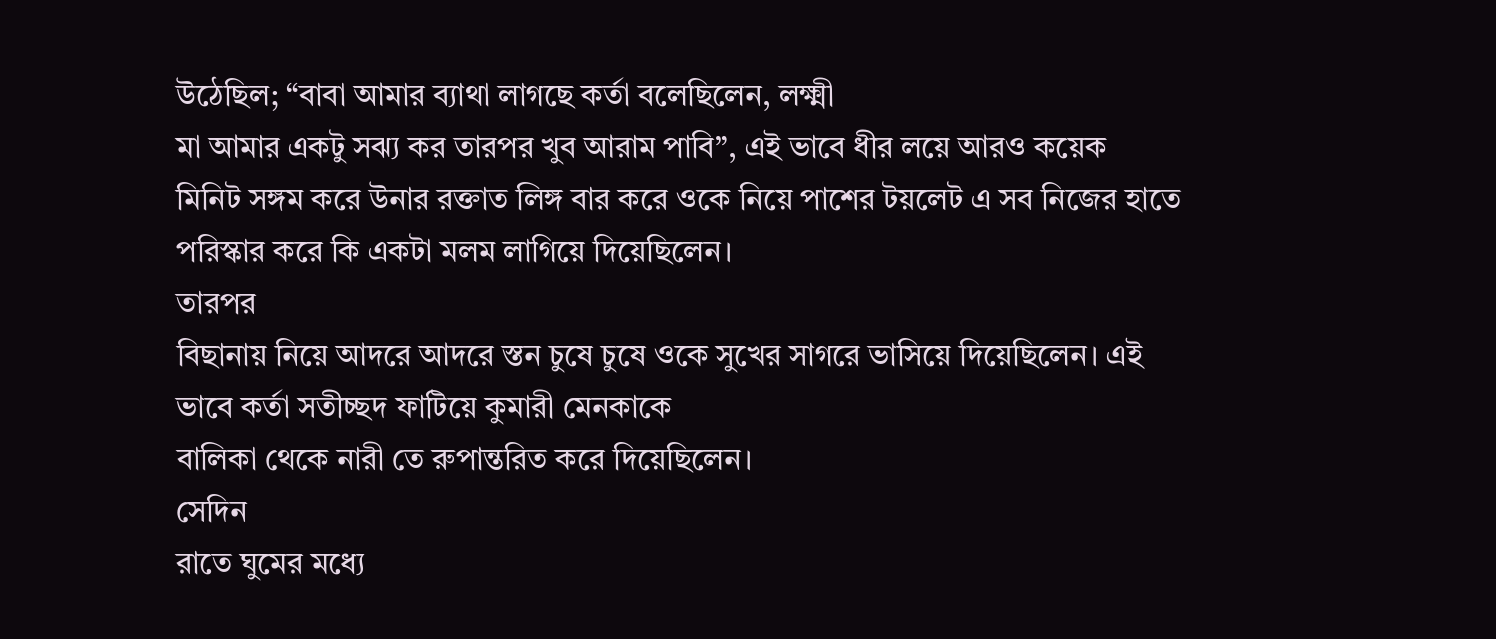উঠেছিল; “বাবা আমার ব্যাথা লাগছে কর্তা বলেছিলেন, লক্ষ্মী
মা আমার একটু সঝ্য কর তারপর খুব আরাম পাবি”, এই ভাবে ধীর লয়ে আরও কয়েক
মিনিট সঙ্গম করে উনার রক্তাত লিঙ্গ বার করে ওকে নিয়ে পাশের টয়লেট এ সব নিজের হাতে
পরিস্কার করে কি একটা মলম লাগিয়ে দিয়েছিলেন।
তারপর
বিছানায় নিয়ে আদরে আদরে স্তন চুষে চুষে ওকে সুখের সাগরে ভাসিয়ে দিয়েছিলেন। এই ভাবে কর্তা সতীচ্ছদ ফাটিয়ে কুমারী মেনকাকে
বালিকা থেকে নারী তে রুপান্তরিত করে দিয়েছিলেন।
সেদিন
রাতে ঘুমের মধ্যে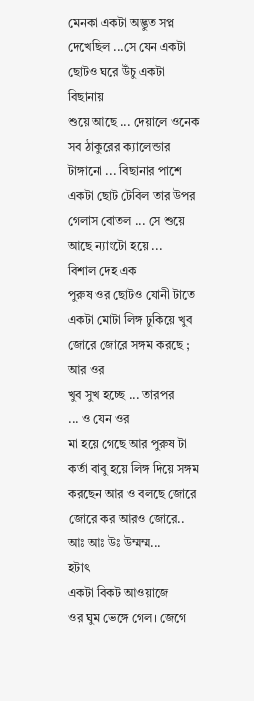মেনকা একটা অদ্ভুত সপ্ন দেখেছিল ...সে যেন একটা ছোটও ঘরে উঁচু একটা বিছানায়
শুয়ে আছে ... দেয়ালে ওনেক সব ঠাকুরের ক্যালেন্ডার
টাঙ্গানো ... বিছানার পাশে একটা ছোট টেবিল তার উপর
গেলাস বোতল ... সে শুয়ে আছে ন্যাংটো হয়ে ...
বিশাল দেহ এক
পুরুষ ওর ছোটও যোনী টাতে একটা মোটা লিঙ্গ ঢুকিয়ে খুব জোরে জোরে সঙ্গম করছে ; আর ওর
খুব সুখ হচ্ছে ... তারপর
... ও যেন ওর
মা হয়ে গেছে আর পুরুষ টা কর্তা বাবু হয়ে লিঙ্গ দিয়ে সঙ্গম করছেন আর ও বলছে জোরে
জোরে কর আরও জোরে.. আঃ আঃ উঃ উম্মম্ম...
হটাৎ
একটা বিকট আওয়াজে
ওর ঘুম ভেঙ্গে গেল। জেগে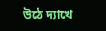উঠে দ্যাখে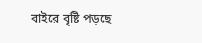বাইরে বৃষ্টি পড়ছে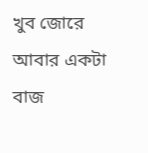খুব জোরে আবার একটা বাজ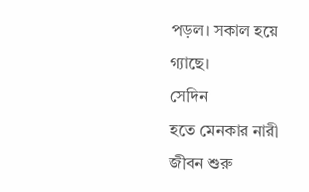পড়ল। সকাল হয়ে গ্যাছে।
সেদিন
হতে মেনকার নারী জীবন শুরু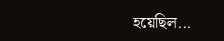হয়েছিল...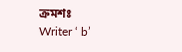ক্রমশঃ
Writer ‘ b’